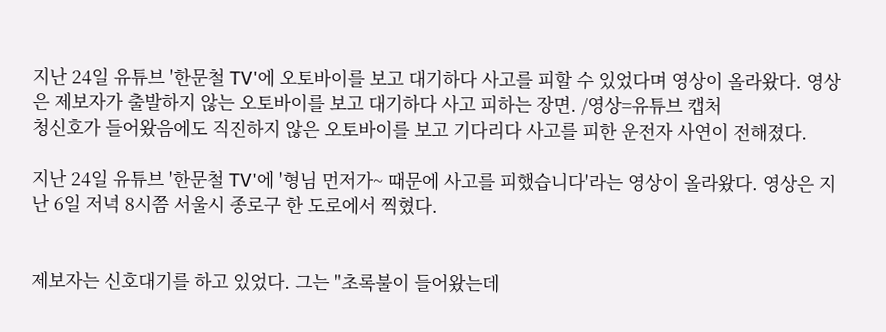지난 24일 유튜브 '한문철 TV'에 오토바이를 보고 대기하다 사고를 피할 수 있었다며 영상이 올라왔다. 영상은 제보자가 출발하지 않는 오토바이를 보고 대기하다 사고 피하는 장면. /영상=유튜브 캡처
청신호가 들어왔음에도 직진하지 않은 오토바이를 보고 기다리다 사고를 피한 운전자 사연이 전해졌다.

지난 24일 유튜브 '한문철 TV'에 '형님 먼저가~ 때문에 사고를 피했습니다'라는 영상이 올라왔다. 영상은 지난 6일 저녁 8시쯤 서울시 종로구 한 도로에서 찍혔다.


제보자는 신호대기를 하고 있었다. 그는 "초록불이 들어왔는데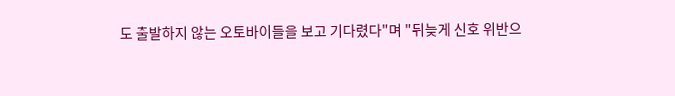도 출발하지 않는 오토바이들을 보고 기다렸다"며 "뒤늦게 신호 위반으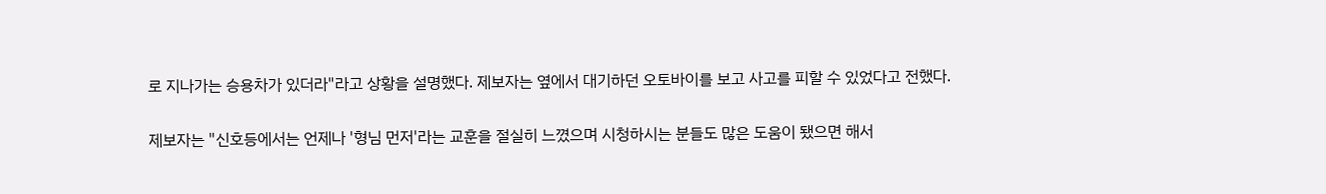로 지나가는 승용차가 있더라"라고 상황을 설명했다. 제보자는 옆에서 대기하던 오토바이를 보고 사고를 피할 수 있었다고 전했다.

제보자는 "신호등에서는 언제나 '형님 먼저'라는 교훈을 절실히 느꼈으며 시청하시는 분들도 많은 도움이 됐으면 해서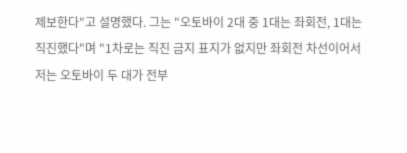제보한다"고 설명했다. 그는 "오토바이 2대 중 1대는 좌회전, 1대는 직진했다"며 "1차로는 직진 금지 표지가 없지만 좌회전 차선이어서 저는 오토바이 두 대가 전부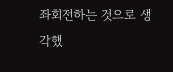좌회전하는 것으로 생각했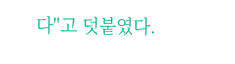다"고 덧붙였다.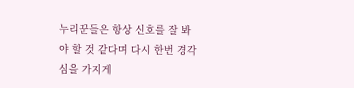누리꾼들은 항상 신호를 잘 봐야 할 것 같다며 다시 한번 경각심을 가지게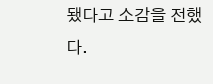됐다고 소감을 전했다.